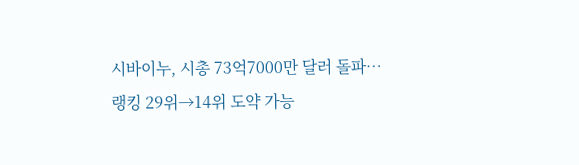시바이누, 시총 73억7000만 달러 돌파…랭킹 29위→14위 도약 가능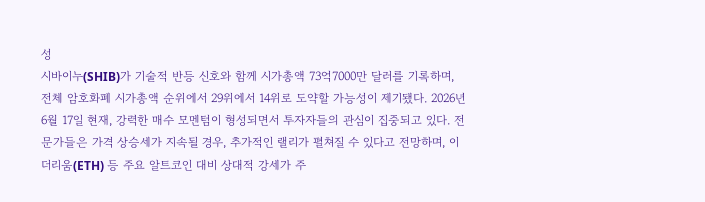성
시바이누(SHIB)가 기술적 반등 신호와 함께 시가총액 73억7000만 달러를 기록하며, 전체 암호화폐 시가총액 순위에서 29위에서 14위로 도약할 가능성이 제기됐다. 2026년 6월 17일 현재, 강력한 매수 모멘텀이 형성되면서 투자자들의 관심이 집중되고 있다. 전문가들은 가격 상승세가 지속될 경우, 추가적인 랠리가 펼쳐질 수 있다고 전망하며, 이더리움(ETH) 등 주요 알트코인 대비 상대적 강세가 주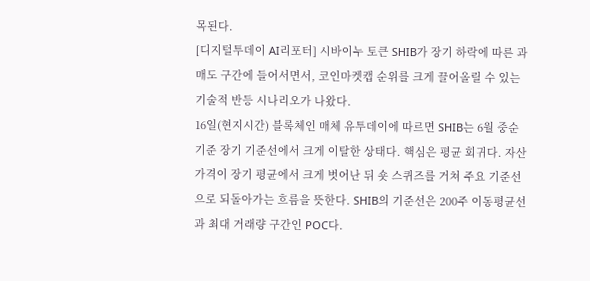목된다.
[디지털투데이 AI리포터] 시바이누 토큰 SHIB가 장기 하락에 따른 과매도 구간에 들어서면서, 코인마켓캡 순위를 크게 끌어올릴 수 있는 기술적 반등 시나리오가 나왔다.
16일(현지시간) 블록체인 매체 유투데이에 따르면 SHIB는 6월 중순 기준 장기 기준선에서 크게 이탈한 상태다. 핵심은 평균 회귀다. 자산 가격이 장기 평균에서 크게 벗어난 뒤 숏 스퀴즈를 거쳐 주요 기준선으로 되돌아가는 흐름을 뜻한다. SHIB의 기준선은 200주 이동평균선과 최대 거래량 구간인 POC다.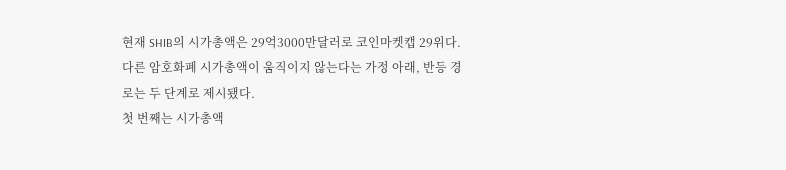현재 SHIB의 시가총액은 29억3000만달러로 코인마켓캡 29위다. 다른 암호화폐 시가총액이 움직이지 않는다는 가정 아래, 반등 경로는 두 단계로 제시됐다.
첫 번째는 시가총액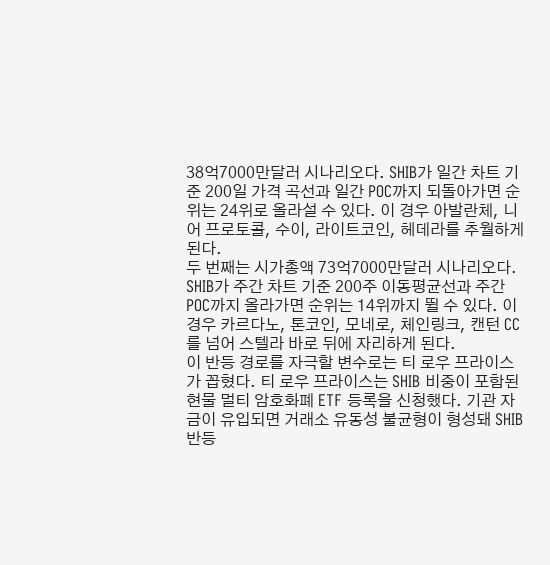38억7000만달러 시나리오다. SHIB가 일간 차트 기준 200일 가격 곡선과 일간 POC까지 되돌아가면 순위는 24위로 올라설 수 있다. 이 경우 아발란체, 니어 프로토콜, 수이, 라이트코인, 헤데라를 추월하게 된다.
두 번째는 시가총액 73억7000만달러 시나리오다. SHIB가 주간 차트 기준 200주 이동평균선과 주간 POC까지 올라가면 순위는 14위까지 뛸 수 있다. 이 경우 카르다노, 톤코인, 모네로, 체인링크, 캔턴 CC를 넘어 스텔라 바로 뒤에 자리하게 된다.
이 반등 경로를 자극할 변수로는 티 로우 프라이스가 꼽혔다. 티 로우 프라이스는 SHIB 비중이 포함된 현물 멀티 암호화폐 ETF 등록을 신청했다. 기관 자금이 유입되면 거래소 유동성 불균형이 형성돼 SHIB 반등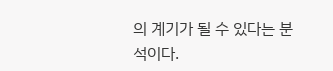의 계기가 될 수 있다는 분석이다.